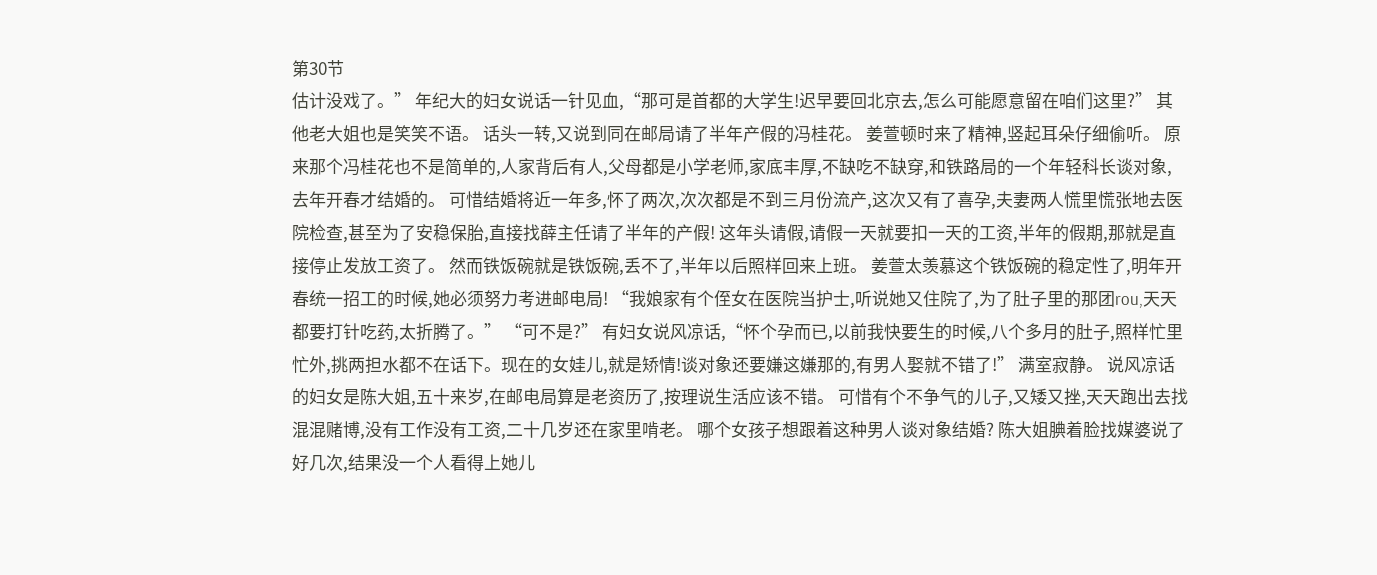第30节
估计没戏了。” 年纪大的妇女说话一针见血,“那可是首都的大学生!迟早要回北京去,怎么可能愿意留在咱们这里?” 其他老大姐也是笑笑不语。 话头一转,又说到同在邮局请了半年产假的冯桂花。 姜萱顿时来了精神,竖起耳朵仔细偷听。 原来那个冯桂花也不是简单的,人家背后有人,父母都是小学老师,家底丰厚,不缺吃不缺穿,和铁路局的一个年轻科长谈对象,去年开春才结婚的。 可惜结婚将近一年多,怀了两次,次次都是不到三月份流产,这次又有了喜孕,夫妻两人慌里慌张地去医院检查,甚至为了安稳保胎,直接找薛主任请了半年的产假! 这年头请假,请假一天就要扣一天的工资,半年的假期,那就是直接停止发放工资了。 然而铁饭碗就是铁饭碗,丢不了,半年以后照样回来上班。 姜萱太羡慕这个铁饭碗的稳定性了,明年开春统一招工的时候,她必须努力考进邮电局! “我娘家有个侄女在医院当护士,听说她又住院了,为了肚子里的那团rou,天天都要打针吃药,太折腾了。” “可不是?” 有妇女说风凉话,“怀个孕而已,以前我快要生的时候,八个多月的肚子,照样忙里忙外,挑两担水都不在话下。现在的女娃儿,就是矫情!谈对象还要嫌这嫌那的,有男人娶就不错了!” 满室寂静。 说风凉话的妇女是陈大姐,五十来岁,在邮电局算是老资历了,按理说生活应该不错。 可惜有个不争气的儿子,又矮又挫,天天跑出去找混混赌博,没有工作没有工资,二十几岁还在家里啃老。 哪个女孩子想跟着这种男人谈对象结婚? 陈大姐腆着脸找媒婆说了好几次,结果没一个人看得上她儿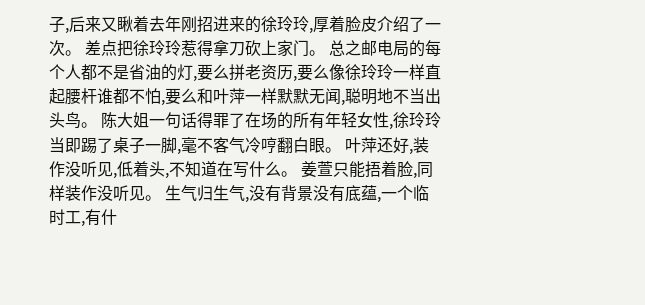子,后来又瞅着去年刚招进来的徐玲玲,厚着脸皮介绍了一次。 差点把徐玲玲惹得拿刀砍上家门。 总之邮电局的每个人都不是省油的灯,要么拼老资历,要么像徐玲玲一样直起腰杆谁都不怕,要么和叶萍一样默默无闻,聪明地不当出头鸟。 陈大姐一句话得罪了在场的所有年轻女性,徐玲玲当即踢了桌子一脚,毫不客气冷哼翻白眼。 叶萍还好,装作没听见,低着头,不知道在写什么。 姜萱只能捂着脸,同样装作没听见。 生气归生气,没有背景没有底蕴,一个临时工,有什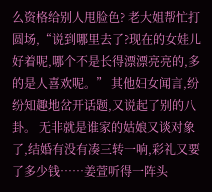么资格给别人甩脸色? 老大姐帮忙打圆场,“说到哪里去了?现在的女娃儿好着呢,哪个不是长得漂漂亮亮的,多的是人喜欢呢。” 其他妇女闻言,纷纷知趣地岔开话题,又说起了别的八卦。 无非就是谁家的姑娘又谈对象了,结婚有没有凑三转一响,彩礼又要了多少钱……姜萱听得一阵头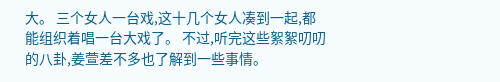大。 三个女人一台戏,这十几个女人凑到一起,都能组织着唱一台大戏了。 不过,听完这些絮絮叨叨的八卦,姜萱差不多也了解到一些事情。